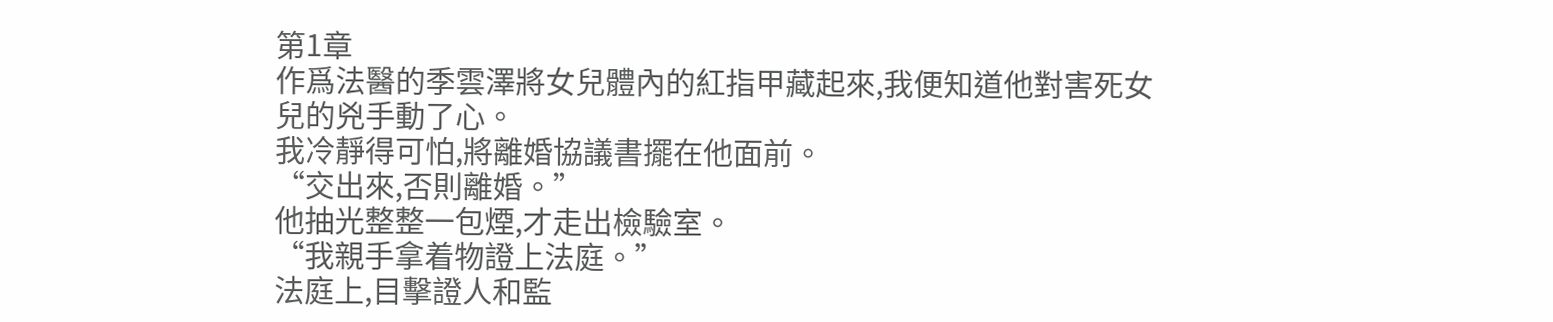第1章
作爲法醫的季雲澤將女兒體內的紅指甲藏起來,我便知道他對害死女兒的兇手動了心。
我冷靜得可怕,將離婚協議書擺在他面前。
“交出來,否則離婚。”
他抽光整整一包煙,才走出檢驗室。
“我親手拿着物證上法庭。”
法庭上,目擊證人和監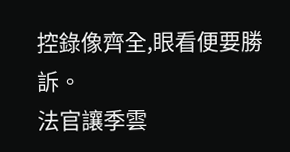控錄像齊全,眼看便要勝訴。
法官讓季雲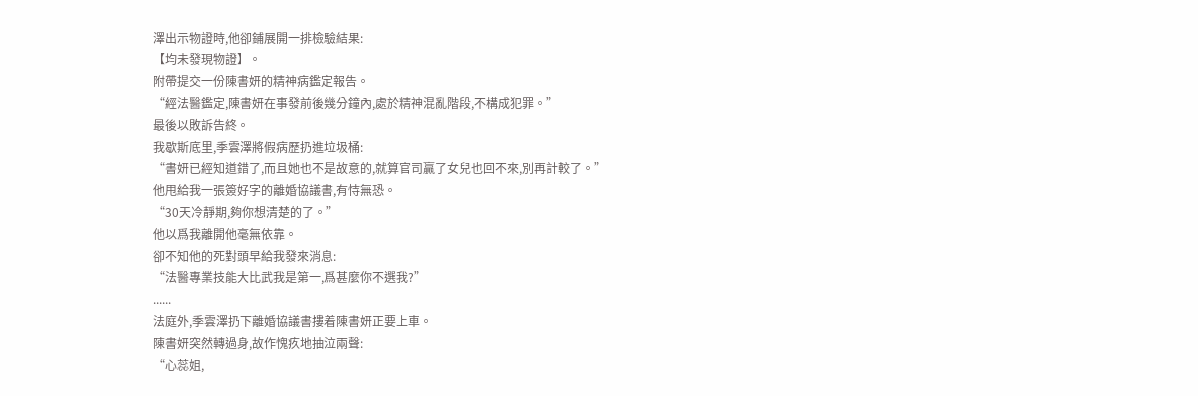澤出示物證時,他卻鋪展開一排檢驗結果:
【均未發現物證】。
附帶提交一份陳書妍的精神病鑑定報告。
“經法醫鑑定,陳書妍在事發前後幾分鐘內,處於精神混亂階段,不構成犯罪。”
最後以敗訴告終。
我歇斯底里,季雲澤將假病歷扔進垃圾桶:
“書妍已經知道錯了,而且她也不是故意的,就算官司贏了女兒也回不來,別再計較了。”
他甩給我一張簽好字的離婚協議書,有恃無恐。
“30天冷靜期,夠你想清楚的了。”
他以爲我離開他毫無依靠。
卻不知他的死對頭早給我發來消息:
“法醫專業技能大比武我是第一,爲甚麼你不選我?”
......
法庭外,季雲澤扔下離婚協議書摟着陳書妍正要上車。
陳書妍突然轉過身,故作愧疚地抽泣兩聲:
“心蕊姐,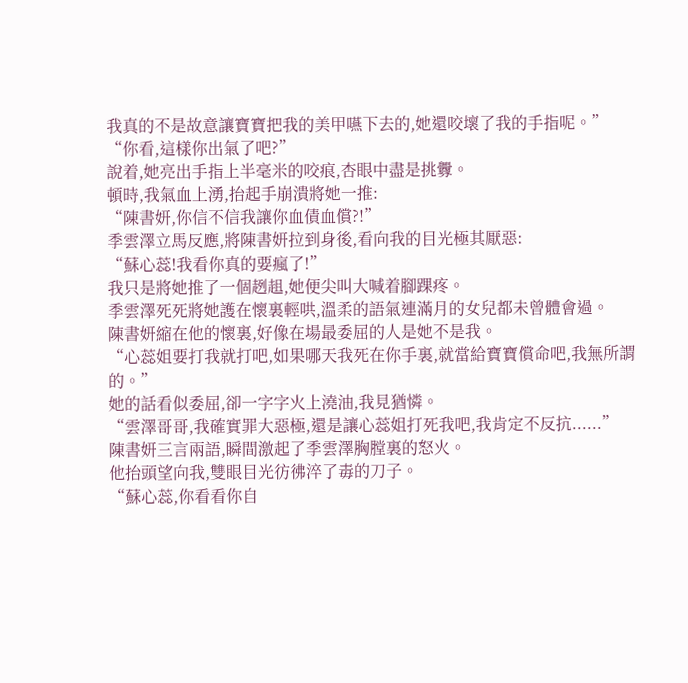我真的不是故意讓寶寶把我的美甲嚥下去的,她還咬壞了我的手指呢。”
“你看,這樣你出氣了吧?”
說着,她亮出手指上半毫米的咬痕,杏眼中盡是挑釁。
頓時,我氣血上湧,抬起手崩潰將她一推:
“陳書妍,你信不信我讓你血債血償?!”
季雲澤立馬反應,將陳書妍拉到身後,看向我的目光極其厭惡:
“蘇心蕊!我看你真的要瘋了!”
我只是將她推了一個趔趄,她便尖叫大喊着腳踝疼。
季雲澤死死將她護在懷裏輕哄,溫柔的語氣連滿月的女兒都未曾體會過。
陳書妍縮在他的懷裏,好像在場最委屈的人是她不是我。
“心蕊姐要打我就打吧,如果哪天我死在你手裏,就當給寶寶償命吧,我無所謂的。”
她的話看似委屈,卻一字字火上澆油,我見猶憐。
“雲澤哥哥,我確實罪大惡極,還是讓心蕊姐打死我吧,我肯定不反抗......”
陳書妍三言兩語,瞬間激起了季雲澤胸膛裏的怒火。
他抬頭望向我,雙眼目光彷彿淬了毒的刀子。
“蘇心蕊,你看看你自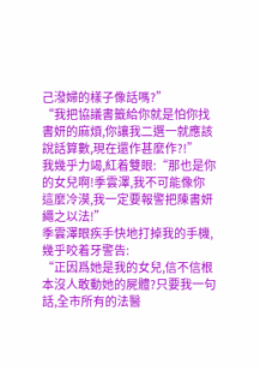己潑婦的樣子像話嗎?”
“我把協議書籤給你就是怕你找書妍的麻煩,你讓我二選一就應該說話算數,現在還作甚麼作?!”
我幾乎力竭,紅着雙眼:“那也是你的女兒啊!季雲澤,我不可能像你這麼冷漠,我一定要報警把陳書妍繩之以法!”
季雲澤眼疾手快地打掉我的手機,幾乎咬着牙警告:
“正因爲她是我的女兒,信不信根本沒人敢動她的屍體?只要我一句話,全市所有的法醫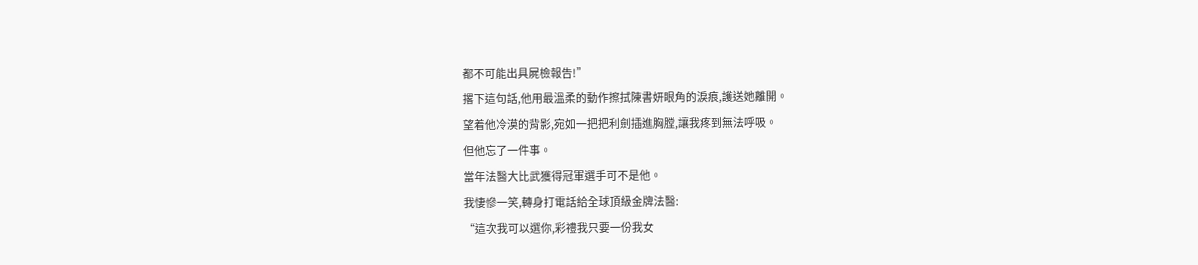都不可能出具屍檢報告!”
撂下這句話,他用最溫柔的動作擦拭陳書妍眼角的淚痕,護送她離開。
望着他冷漠的背影,宛如一把把利劍插進胸膛,讓我疼到無法呼吸。
但他忘了一件事。
當年法醫大比武獲得冠軍選手可不是他。
我悽慘一笑,轉身打電話給全球頂級金牌法醫:
“這次我可以選你,彩禮我只要一份我女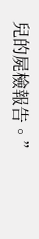兒的屍檢報告。”